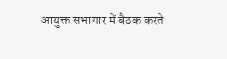आयुक्त सभागार में बैठक करते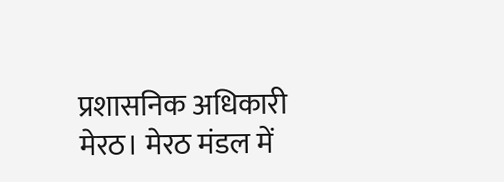प्रशासनिक अधिकारी
मेरठ। मेरठ मंडल में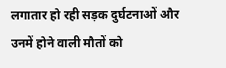लगातार हो रही सड़क दुर्घटनाओं और उनमें होने वाली मौतों को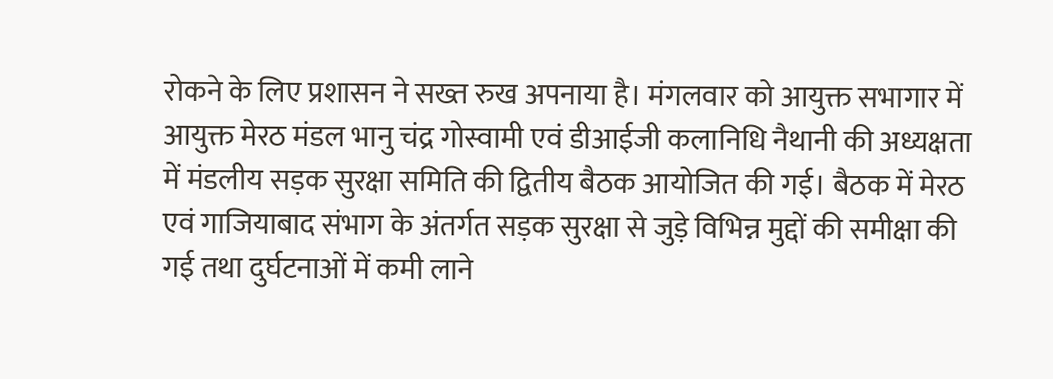रोकने के लिए प्रशासन ने सख्त रुख अपनाया है। मंगलवार को आयुक्त सभागार में आयुक्त मेरठ मंडल भानु चंद्र गोस्वामी एवं डीआईजी कलानिधि नैथानी की अध्यक्षता में मंडलीय सड़क सुरक्षा समिति की द्वितीय बैठक आयोजित की गई। बैठक में मेरठ एवं गाजियाबाद संभाग के अंतर्गत सड़क सुरक्षा से जुड़े विभिन्न मुद्दों की समीक्षा की गई तथा दुर्घटनाओं में कमी लाने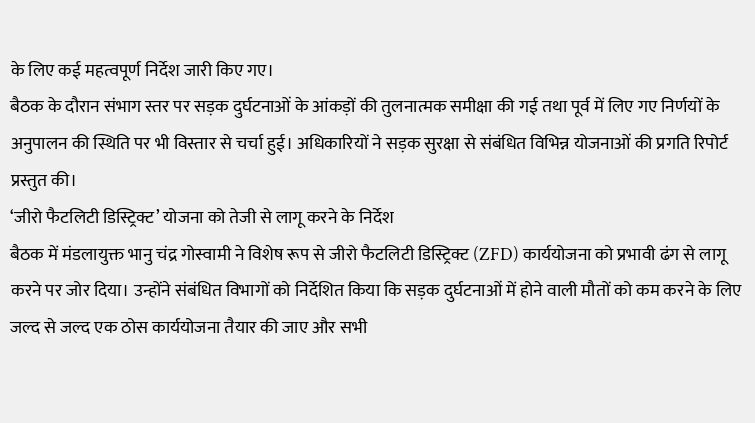के लिए कई महत्वपूर्ण निर्देश जारी किए गए।
बैठक के दौरान संभाग स्तर पर सड़क दुर्घटनाओं के आंकड़ों की तुलनात्मक समीक्षा की गई तथा पूर्व में लिए गए निर्णयों के अनुपालन की स्थिति पर भी विस्तार से चर्चा हुई। अधिकारियों ने सड़क सुरक्षा से संबंधित विभिन्न योजनाओं की प्रगति रिपोर्ट प्रस्तुत की।
‘जीरो फैटलिटी डिस्ट्रिक्ट’ योजना को तेजी से लागू करने के निर्देश
बैठक में मंडलायुक्त भानु चंद्र गोस्वामी ने विशेष रूप से जीरो फैटलिटी डिस्ट्रिक्ट (ZFD) कार्ययोजना को प्रभावी ढंग से लागू करने पर जोर दिया। उन्होंने संबंधित विभागों को निर्देशित किया कि सड़क दुर्घटनाओं में होने वाली मौतों को कम करने के लिए जल्द से जल्द एक ठोस कार्ययोजना तैयार की जाए और सभी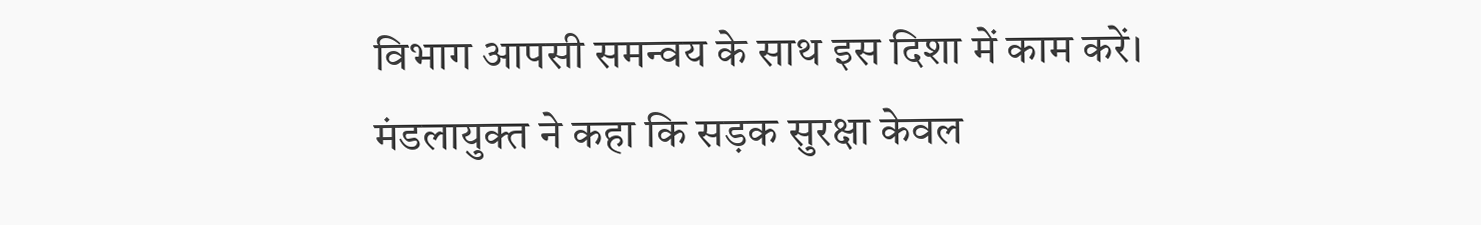विभाग आपसी समन्वय के साथ इस दिशा में काम करें।
मंडलायुक्त ने कहा कि सड़क सुरक्षा केवल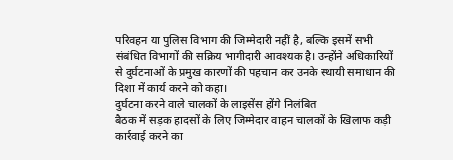परिवहन या पुलिस विभाग की जिम्मेदारी नहीं है, बल्कि इसमें सभी संबंधित विभागों की सक्रिय भागीदारी आवश्यक है। उन्होंने अधिकारियों से दुर्घटनाओं के प्रमुख कारणों की पहचान कर उनके स्थायी समाधान की दिशा में कार्य करने को कहा।
दुर्घटना करने वाले चालकों के लाइसेंस होंगे निलंबित
बैठक में सड़क हादसों के लिए जिम्मेदार वाहन चालकों के खिलाफ कड़ी कार्रवाई करने का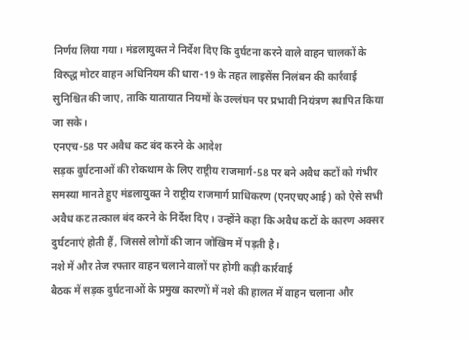निर्णय लिया गया। मंडलायुक्त ने निर्देश दिए कि दुर्घटना करने वाले वाहन चालकों के विरुद्ध मोटर वाहन अधिनियम की धारा-19 के तहत लाइसेंस निलंबन की कार्रवाई सुनिश्चित की जाए, ताकि यातायात नियमों के उल्लंघन पर प्रभावी नियंत्रण स्थापित किया जा सके।
एनएच-58 पर अवैध कट बंद करने के आदेश
सड़क दुर्घटनाओं की रोकथाम के लिए राष्ट्रीय राजमार्ग-58 पर बने अवैध कटों को गंभीर समस्या मानते हुए मंडलायुक्त ने राष्ट्रीय राजमार्ग प्राधिकरण (एनएचएआई) को ऐसे सभी अवैध कट तत्काल बंद करने के निर्देश दिए। उन्होंने कहा कि अवैध कटों के कारण अक्सर दुर्घटनाएं होती हैं, जिससे लोगों की जान जोखिम में पड़ती है।
नशे में और तेज रफ्तार वाहन चलाने वालों पर होगी कड़ी कार्रवाई
बैठक में सड़क दुर्घटनाओं के प्रमुख कारणों में नशे की हालत में वाहन चलाना और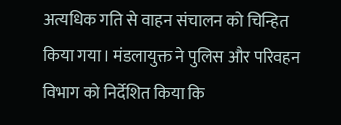अत्यधिक गति से वाहन संचालन को चिन्हित किया गया। मंडलायुक्त ने पुलिस और परिवहन विभाग को निर्देशित किया कि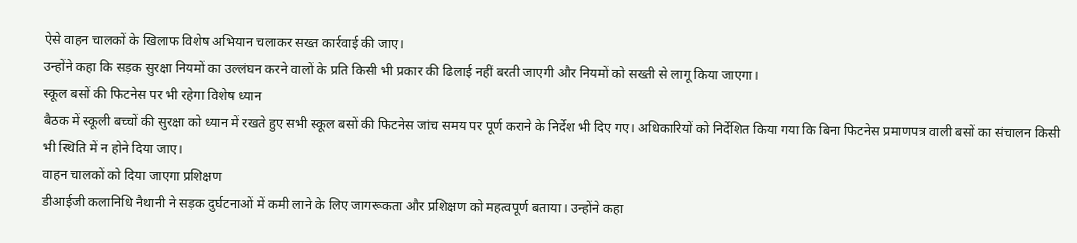ऐसे वाहन चालकों के खिलाफ विशेष अभियान चलाकर सख्त कार्रवाई की जाए।
उन्होंने कहा कि सड़क सुरक्षा नियमों का उल्लंघन करने वालों के प्रति किसी भी प्रकार की ढिलाई नहीं बरती जाएगी और नियमों को सख्ती से लागू किया जाएगा।
स्कूल बसों की फिटनेस पर भी रहेगा विशेष ध्यान
बैठक में स्कूली बच्चों की सुरक्षा को ध्यान में रखते हुए सभी स्कूल बसों की फिटनेस जांच समय पर पूर्ण कराने के निर्देश भी दिए गए। अधिकारियों को निर्देशित किया गया कि बिना फिटनेस प्रमाणपत्र वाली बसों का संचालन किसी भी स्थिति में न होने दिया जाए।
वाहन चालकों को दिया जाएगा प्रशिक्षण
डीआईजी कलानिधि नैथानी ने सड़क दुर्घटनाओं में कमी लाने के लिए जागरूकता और प्रशिक्षण को महत्वपूर्ण बताया। उन्होंने कहा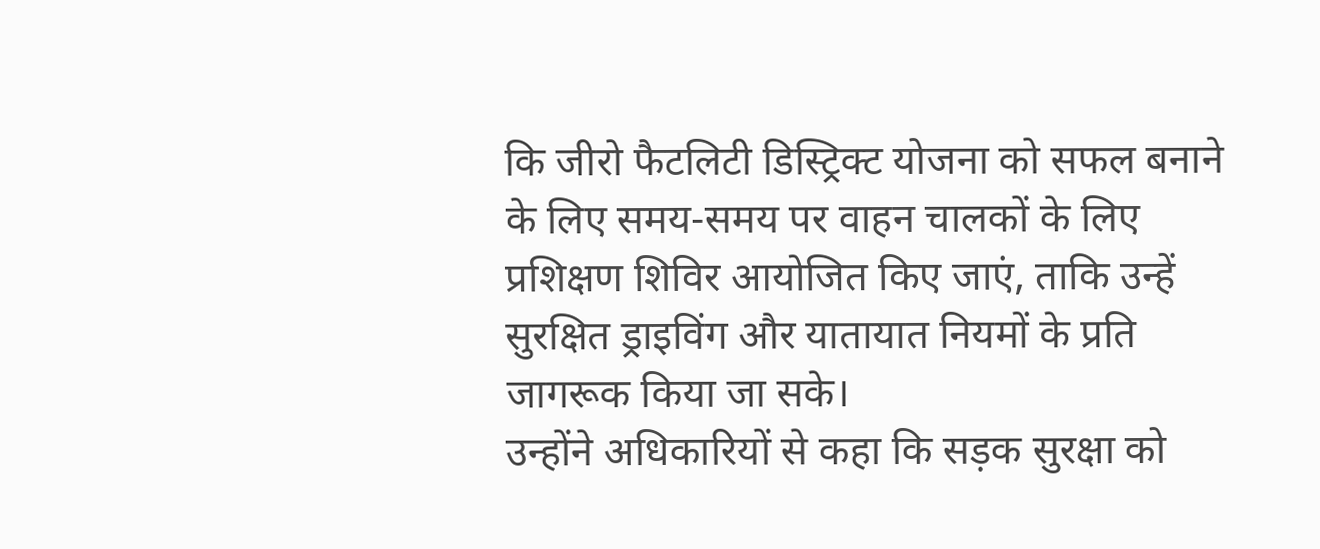कि जीरो फैटलिटी डिस्ट्रिक्ट योजना को सफल बनाने के लिए समय-समय पर वाहन चालकों के लिए प्रशिक्षण शिविर आयोजित किए जाएं, ताकि उन्हें सुरक्षित ड्राइविंग और यातायात नियमों के प्रति जागरूक किया जा सके।
उन्होंने अधिकारियों से कहा कि सड़क सुरक्षा को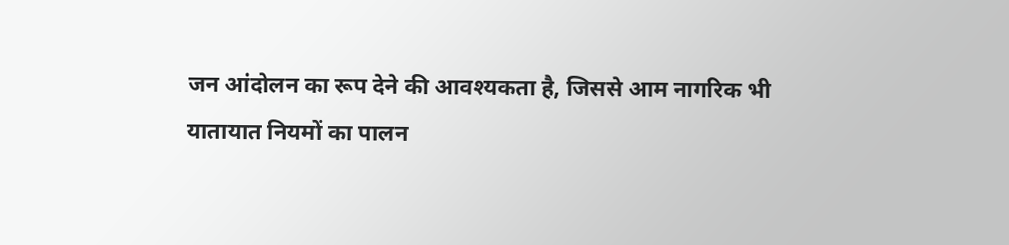जन आंदोलन का रूप देने की आवश्यकता है, जिससे आम नागरिक भी यातायात नियमों का पालन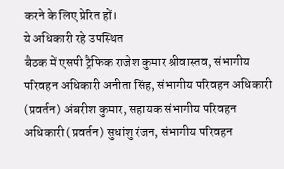करने के लिए प्रेरित हों।
ये अधिकारी रहे उपस्थित
बैठक में एसपी ट्रैफिक राजेश कुमार श्रीवास्तव, संभागीय परिवहन अधिकारी अनीता सिंह, संभागीय परिवहन अधिकारी (प्रवर्तन) अंबरीश कुमार, सहायक संभागीय परिवहन अधिकारी (प्रवर्तन) सुधांशु रंजन, संभागीय परिवहन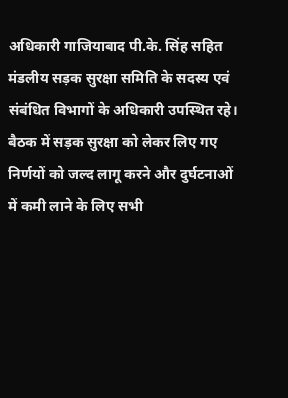अधिकारी गाजियाबाद पी.के. सिंह सहित मंडलीय सड़क सुरक्षा समिति के सदस्य एवं संबंधित विभागों के अधिकारी उपस्थित रहे।
बैठक में सड़क सुरक्षा को लेकर लिए गए निर्णयों को जल्द लागू करने और दुर्घटनाओं में कमी लाने के लिए सभी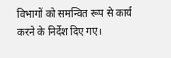विभागों को समन्वित रूप से कार्य करने के निर्देश दिए गए।